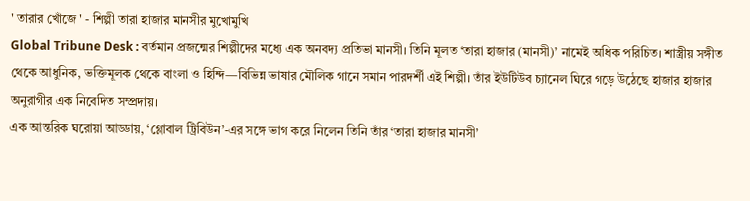' তারার খোঁজে ' - শিল্পী তারা হাজার মানসীর মুখোমুখি
Global Tribune Desk : বর্তমান প্রজন্মের শিল্পীদের মধ্যে এক অনবদ্য প্রতিভা মানসী। তিনি মূলত ‘তারা হাজার (মানসী)’ নামেই অধিক পরিচিত। শাস্ত্রীয় সঙ্গীত থেকে আধুনিক, ভক্তিমূলক থেকে বাংলা ও হিন্দি—বিভিন্ন ভাষার মৌলিক গানে সমান পারদর্শী এই শিল্পী। তাঁর ইউটিউব চ্যানেল ঘিরে গড়ে উঠেছে হাজার হাজার অনুরাগীর এক নিবেদিত সম্প্রদায়।
এক আন্তরিক ঘরোয়া আড্ডায়, ‘গ্লোবাল ট্রিবিউন’-এর সঙ্গে ভাগ করে নিলেন তিনি তাঁর ‘তারা হাজার মানসী’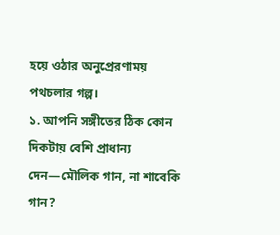হয়ে ওঠার অনুপ্রেরণাময় পথচলার গল্প।
১. আপনি সঙ্গীতের ঠিক কোন দিকটায় বেশি প্রাধান্য দেন—মৌলিক গান, না শাবেকি গান?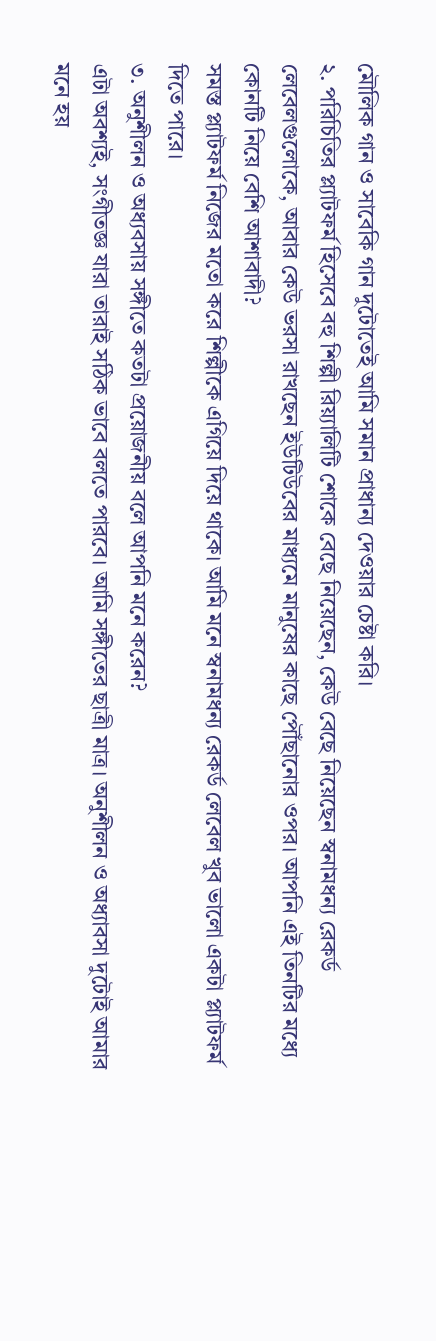মৌলিক গান ও সাবেকি গান দুটোতেই আমি সমান প্রাধান্য দেওয়ার চেষ্টা করি।
২. পরিচিতির প্ল্যাটফর্ম হিসেবে বহু শিল্পী রিয়্যালিটি শোকে বেছে নিয়েছেন, কেউ বেছে নিয়েছেন স্বনামধন্য রেকর্ড লেবেলগুলোকে, আবার কেউ ভরসা রাখছেন ইউটিউবের মাধ্যমে মানুষের কাছে পৌঁছানোর ওপর। আপনি এই তিনটির মধ্যে কোনটি নিয়ে বেশি আশাবাদী?
সমস্ত প্ল্যাটফর্ম নিজের মতো করে শিল্পীকে এগিয়ে দিয়ে থাকে। আমি মনে স্বনামধন্য রেকর্ড লেবেল খুব ভালো একটা প্ল্যাটফর্ম দিতে পারে।
৩. অনুশীলন ও অধ্যবসায় সঙ্গীতে কতটা প্রয়োজনীয় বলে আপনি মনে করেন?
এটা অবশ্যই, সংগীতজ্ঞ যারা তারাই সঠিক ভাবে বলতে পারবে। আমি সঙ্গীতের ছাত্রী মাত্র। অনুশীলন ও অধ্যাবসা দুটোই আমার মনে হয়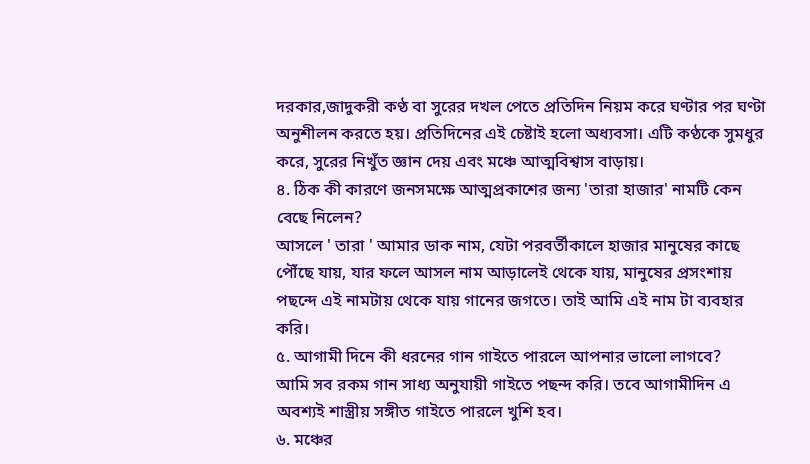দরকার,জাদুকরী কণ্ঠ বা সুরের দখল পেতে প্রতিদিন নিয়ম করে ঘণ্টার পর ঘণ্টা অনুশীলন করতে হয়। প্রতিদিনের এই চেষ্টাই হলো অধ্যবসা। এটি কণ্ঠকে সুমধুর করে, সুরের নিখুঁত জ্ঞান দেয় এবং মঞ্চে আত্মবিশ্বাস বাড়ায়।
৪. ঠিক কী কারণে জনসমক্ষে আত্মপ্রকাশের জন্য 'তারা হাজার' নামটি কেন বেছে নিলেন?
আসলে ' তারা ' আমার ডাক নাম, যেটা পরবর্তীকালে হাজার মানুষের কাছে পৌঁছে যায়, যার ফলে আসল নাম আড়ালেই থেকে যায়, মানুষের প্রসংশায় পছন্দে এই নামটায় থেকে যায় গানের জগতে। তাই আমি এই নাম টা ব্যবহার করি।
৫. আগামী দিনে কী ধরনের গান গাইতে পারলে আপনার ভালো লাগবে?
আমি সব রকম গান সাধ্য অনুযায়ী গাইতে পছন্দ করি। তবে আগামীদিন এ অবশ্যই শাস্ত্রীয় সঙ্গীত গাইতে পারলে খুশি হব।
৬. মঞ্চের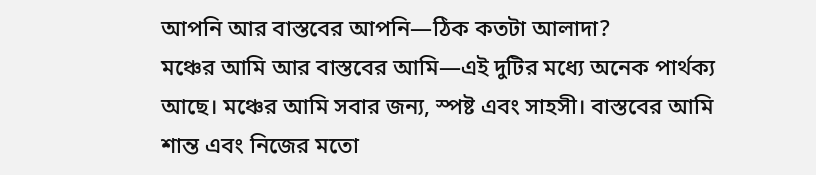আপনি আর বাস্তবের আপনি—ঠিক কতটা আলাদা?
মঞ্চের আমি আর বাস্তবের আমি—এই দুটির মধ্যে অনেক পার্থক্য আছে। মঞ্চের আমি সবার জন্য, স্পষ্ট এবং সাহসী। বাস্তবের আমি শান্ত এবং নিজের মতো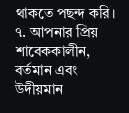থাকতে পছন্দ করি।
৭. আপনার প্রিয় শাবেককালীন, বর্তমান এবং উদীয়মান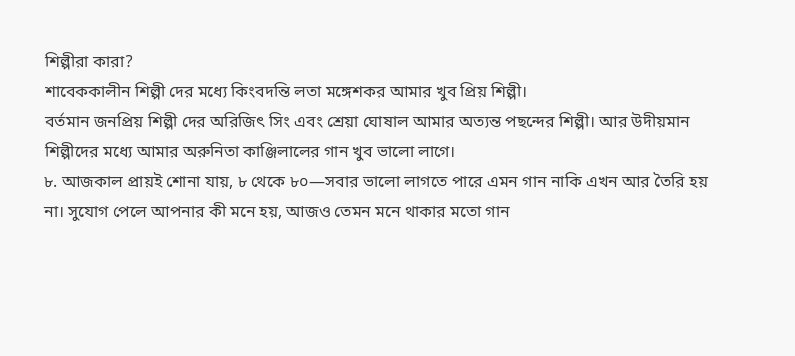শিল্পীরা কারা?
শাবেককালীন শিল্পী দের মধ্যে কিংবদন্তি লতা মঙ্গেশকর আমার খুব প্রিয় শিল্পী।
বর্তমান জনপ্রিয় শিল্পী দের অরিজিৎ সিং এবং শ্রেয়া ঘোষাল আমার অত্যন্ত পছন্দের শিল্পী। আর উদীয়মান শিল্পীদের মধ্যে আমার অরুনিতা কাঞ্জিলালের গান খুব ভালো লাগে।
৮. আজকাল প্রায়ই শোনা যায়, ৮ থেকে ৮০—সবার ভালো লাগতে পারে এমন গান নাকি এখন আর তৈরি হয় না। সুযোগ পেলে আপনার কী মনে হয়, আজও তেমন মনে থাকার মতো গান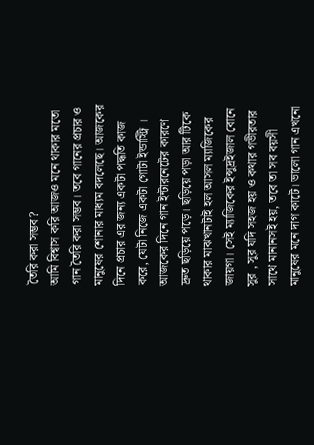তৈরি করা সম্ভব?
আমি বিশ্বাস করি আজও মনে থাকার মতো গান তৈরি করা সম্ভব। তবে গানের প্রচার ও মানুষের শোনার মাধ্যম বদলেছে। আজকের দিনে প্রচার এর জন্য একটা পদ্ধতি কাজ করে, যেটা নিজে একটা গোটা ইন্ডাস্ট্রি । আজকের দিনে গান ইন্টারনেটের কারণে দ্রুত ছড়িয়ে পড়ে। ছড়িয়ে পড়া আর টিকে থাকার মাঝখানটাই হল আসল ম্যাজিকের জায়গা। সেই ম্যাজিকের ইন্সুদ্রইজাল বোনে সুর , সুর যদি সহজ হয় ও কথার গভীরতার সাথে মানানসই হয়, তবে তা সব বয়সী মানুষের মনে দাগ কাটে। ভালো গান এখনো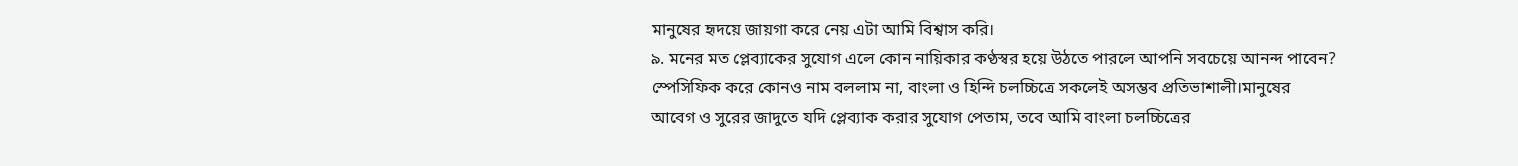মানুষের হৃদয়ে জায়গা করে নেয় এটা আমি বিশ্বাস করি।
৯. মনের মত প্লেব্যাকের সুযোগ এলে কোন নায়িকার কণ্ঠস্বর হয়ে উঠতে পারলে আপনি সবচেয়ে আনন্দ পাবেন?
স্পেসিফিক করে কোনও নাম বললাম না, বাংলা ও হিন্দি চলচ্চিত্রে সকলেই অসম্ভব প্রতিভাশালী।মানুষের আবেগ ও সুরের জাদুতে যদি প্লেব্যাক করার সুযোগ পেতাম, তবে আমি বাংলা চলচ্চিত্রের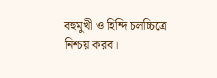বহুমুখী ও হিন্দি চলচ্চিত্রে নিশ্চয় করব।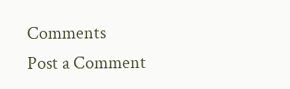Comments
Post a Comment